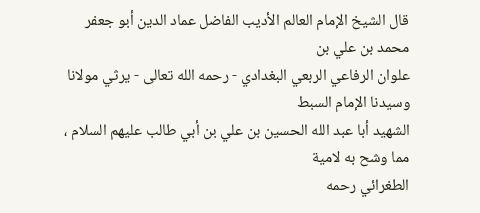قال الشيخ الإمام العالم الأديب الفاضل عماد الدين أبو جعفر محمد بن علي بن
علوان الرفاعي الربعي البغدادي - رحمه الله تعالى - يرثي مولانا وسيدنا الإمام السبط
الشهيد أبا عبد الله الحسين بن علي بن أبي طالب عليهم السلام ، مما وشح به لامية
الطغرائي رحمه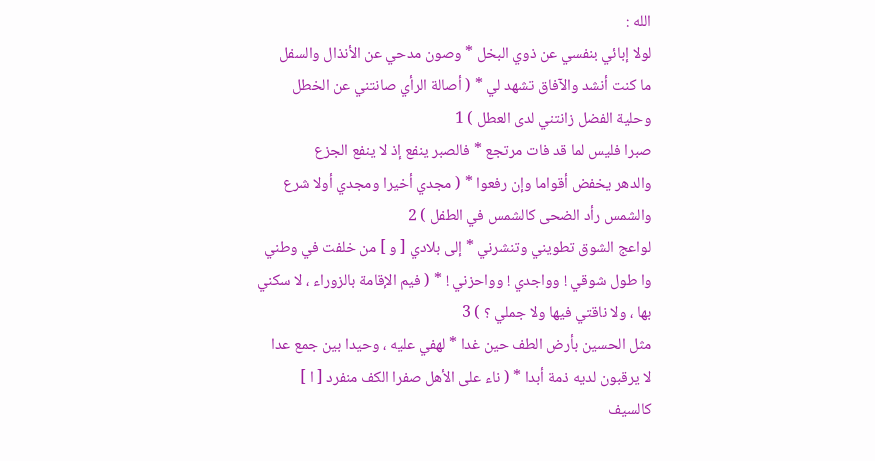الله :
لولا إبائي بنفسي عن ذوي البخل * وصون مدحي عن الأنذال والسفل
ما كنت أنشد والآفاق تشهد لي * ( أصالة الرأي صانتني عن الخطل
وحلية الفضل زانتني لدى العطل ) 1
صبرا فليس لما قد فات مرتجع * فالصبر ينفع إذ لا ينفع الجزع
والدهر يخفض أقواما وإن رفعوا * ( مجدي أخيرا ومجدي أولا شرع
والشمس رأد الضحى كالشمس في الطفل ) 2
لواعج الشوق تطويني وتنشرني * إلى بلادي [ و ] من خلفت في وطني
وا طول شوقي ! وواجدي ! وواحزني ! * ( فيم الإقامة بالزوراء ، لا سكني
بها ، ولا ناقتي فيها ولا جملي ؟ ) 3
مثل الحسين بأرض الطف حين غدا * لهفي عليه ، وحيدا بين جمع عدا
لا يرقبون لديه ذمة أبدا * ( ناء على الأهل صفرا الكف منفرد [ ا ]
كالسيف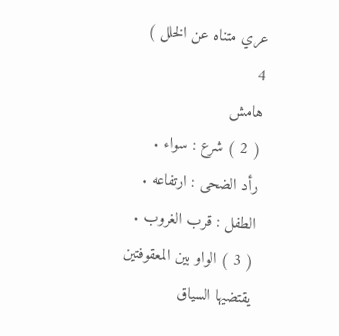عري متناه عن الخلل ) 4
هامش
( 2 ) شرع : سواء .
رأد الضحى : ارتفاعه .
الطفل : قرب الغروب .
( 3 ) الواو بين المعقوفتين يقتضيها السياق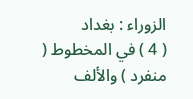الزوراء : بغداد
( 4 ) في المخطوط ( منفرد ) والألف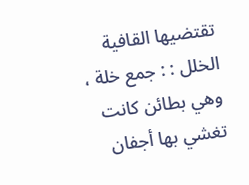تقتضيها القافية
الخلل : : جمع خلة ، وهي بطائن كانت تغشي بها أجفان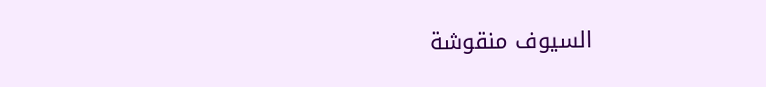السيوف منقوشة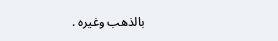بالذهب وغيره .